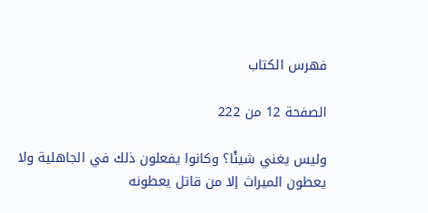فهرس الكتاب

الصفحة 12 من 222

وليس يغني شيئًا؟ وكانوا يفعلون ذلك في الجاهلية ولا يعطون الميراث إلا من قاتل يعطونه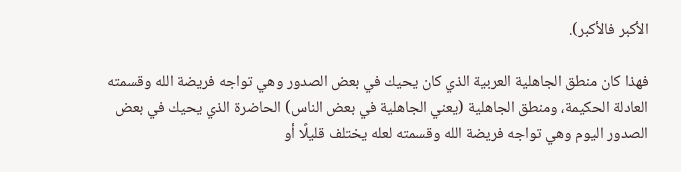الأكبر فالأكبر).

فهذا كان منطق الجاهلية العربية الذي كان يحيك في بعض الصدور وهي تواجه فريضة الله وقسمته العادلة الحكيمة، ومنطق الجاهلية (يعني الجاهلية في بعض الناس) الحاضرة الذي يحيك في بعض الصدور اليوم وهي تواجه فريضة الله وقسمته لعله يختلف قليلًا أو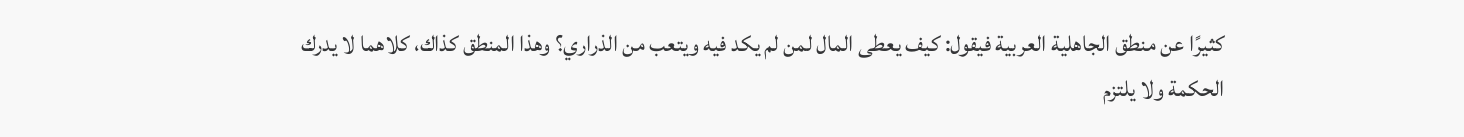كثيرًا عن منطق الجاهلية العربية فيقول: كيف يعطى المال لمن لم يكد فيه ويتعب من الذراري؟ وهذا المنطق كذاك، كلاهما لا يدرك الحكمة ولا يلتزم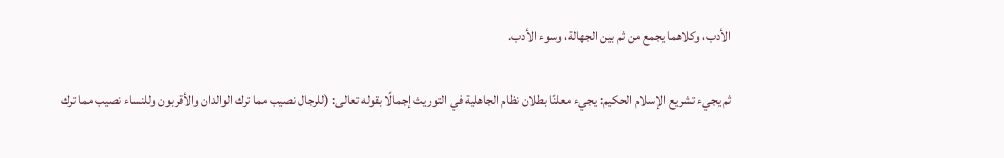الأدب، وكلاهما يجمع من ثم بين الجهالة، وسوء الأدب.

ثم يجيء تشريع الإسلام الحكيم: يجيء معلنًا بطلان نظام الجاهلية في التوريث إجمالًا بقوله تعالى: (للرجال نصيب مما ترك الوالدان والأقربون وللنساء نصيب مما ترك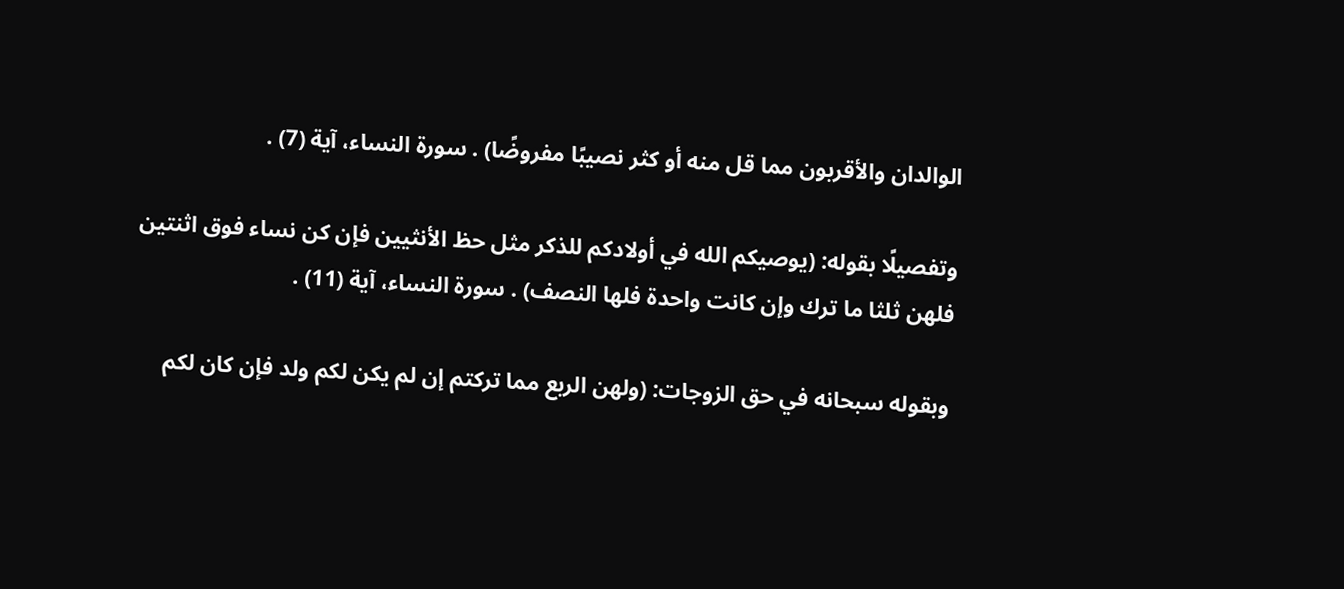الوالدان والأقربون مما قل منه أو كثر نصيبًا مفروضًا) . سورة النساء، آية (7) .

وتفصيلًا بقوله: (يوصيكم الله في أولادكم للذكر مثل حظ الأنثيين فإن كن نساء فوق اثنتين فلهن ثلثا ما ترك وإن كانت واحدة فلها النصف) . سورة النساء، آية (11) .

وبقوله سبحانه في حق الزوجات: (ولهن الربع مما تركتم إن لم يكن لكم ولد فإن كان لكم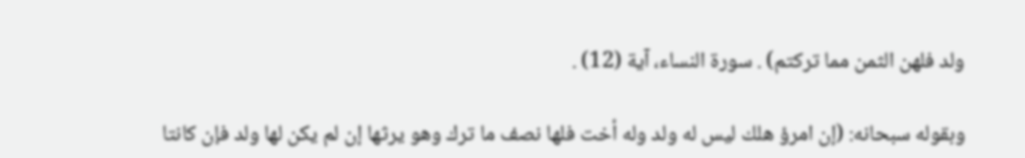ولد فلهن الثمن مما تركتم) . سورة النساء، آية (12) .

وبقوله سبحانه: (إن امرؤ هلك ليس له ولد وله أخت فلها نصف ما ترك وهو يرثها إن لم يكن لها ولد فإن كانتا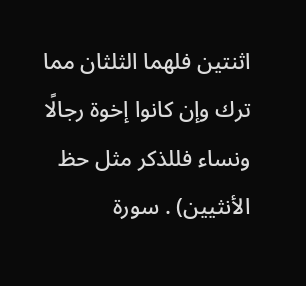اثنتين فلهما الثلثان مما ترك وإن كانوا إخوة رجالًا ونساء فللذكر مثل حظ الأنثيين) . سورة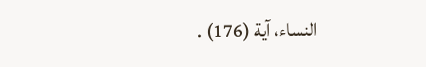النساء، آية (176) .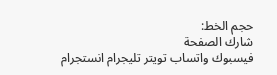حجم الخط:
شارك الصفحة
فيسبوك واتساب تويتر تليجرام انستجرام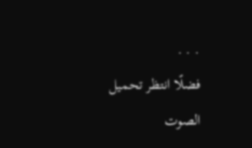. . .
فضلًا انتظر تحميل الصوت